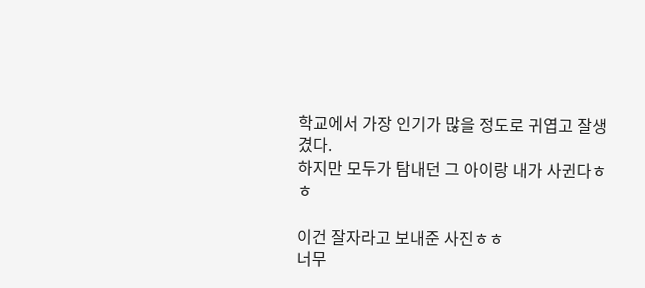학교에서 가장 인기가 많을 정도로 귀엽고 잘생겼다.
하지만 모두가 탐내던 그 아이랑 내가 사귄다ㅎㅎ

이건 잘자라고 보내준 사진ㅎㅎ
너무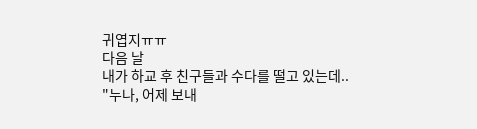귀엽지ㅠㅠ
다음 날
내가 하교 후 친구들과 수다를 떨고 있는데..
"누나, 어제 보내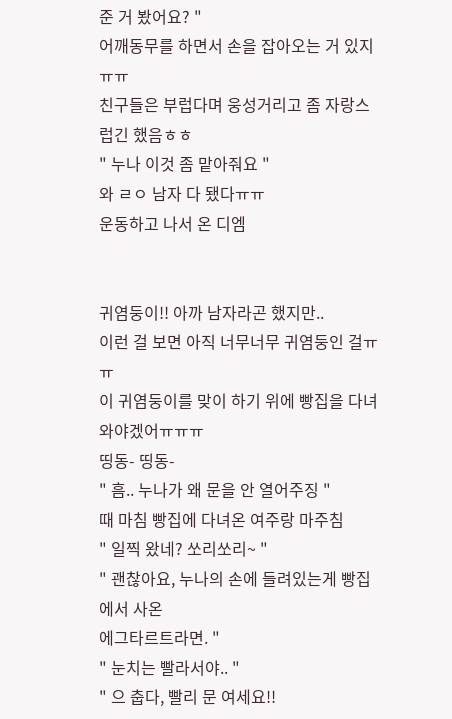준 거 봤어요? "
어깨동무를 하면서 손을 잡아오는 거 있지ㅠㅠ
친구들은 부럽다며 웅성거리고 좀 자랑스럽긴 했음ㅎㅎ
" 누나 이것 좀 맡아줘요 "
와 ㄹㅇ 남자 다 됐다ㅠㅠ
운동하고 나서 온 디엠


귀염둥이!! 아까 남자라곤 했지만..
이런 걸 보면 아직 너무너무 귀염둥인 걸ㅠㅠ
이 귀염둥이를 맞이 하기 위에 빵집을 다녀와야겠어ㅠㅠㅠ
띵동- 띵동-
" 흠.. 누나가 왜 문을 안 열어주징 "
때 마침 빵집에 다녀온 여주랑 마주침
" 일찍 왔네? 쏘리쏘리~ "
" 괜찮아요, 누나의 손에 들려있는게 빵집에서 사온
에그타르트라면. "
" 눈치는 빨라서야.. "
" 으 춥다, 빨리 문 여세요!!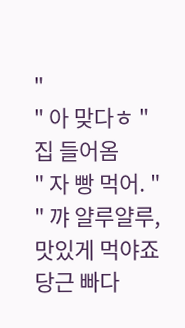"
" 아 맞다ㅎ "
집 들어옴
" 자 빵 먹어. "
" 꺄 얄루얄루, 맛있게 먹야죠 당근 빠다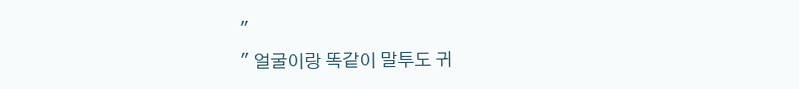"
" 얼굴이랑 똑같이 말투도 귀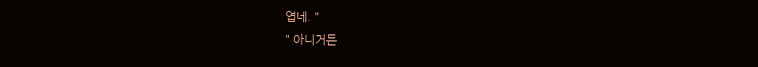엽네. "
" 아니거든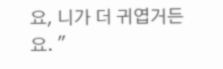요, 니가 더 귀엽거든요. "